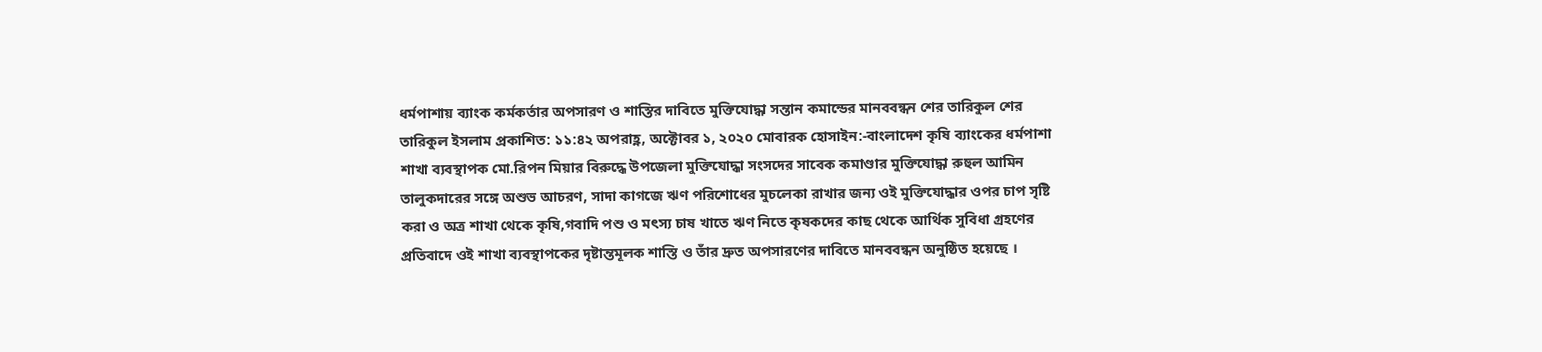ধর্মপাশায় ব্যাংক কর্মকর্তার অপসারণ ও শাস্তির দাবিতে মুক্তিযোদ্ধা সন্তান কমান্ডের মানববন্ধন শের তারিকুল শের তারিকুল ইসলাম প্রকাশিত: ১১:৪২ অপরাহ্ণ, অক্টোবর ১, ২০২০ মোবারক হোসাইন:-বাংলাদেশ কৃষি ব্যাংকের ধর্মপাশা শাখা ব্যবস্থাপক মো.রিপন মিয়ার বিরুদ্ধে উপজেলা মুক্তিযোদ্ধা সংসদের সাবেক কমাণ্ডার মুক্তিযোদ্ধা রুহুল আমিন তালুকদারের সঙ্গে অশুভ আচরণ, সাদা কাগজে ঋণ পরিশোধের মুচলেকা রাখার জন্য ওই মুক্তিযোদ্ধার ওপর চাপ সৃষ্টি করা ও অত্র শাখা থেকে কৃষি,গবাদি পশু ও মৎস্য চাষ খাতে ঋণ নিতে কৃষকদের কাছ থেকে আর্থিক সুবিধা গ্রহণের প্রতিবাদে ওই শাখা ব্যবস্থাপকের দৃষ্টান্তমূলক শাস্তি ও তাঁর দ্রুত অপসারণের দাবিতে মানববন্ধন অনুষ্ঠিত হয়েছে ।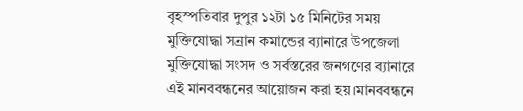বৃহস্পতিবার দুপুর ১২টা ১৫ মিনিটের সময় মুক্তিযোদ্ধা সন্রান কমান্ডের ব্যানারে উপজেলা মুক্তিযোদ্ধা সংসদ ও সর্বস্তরের জনগণের ব্যানারে এই মানববন্ধনের আয়োজন করা হয়।মানববন্ধনে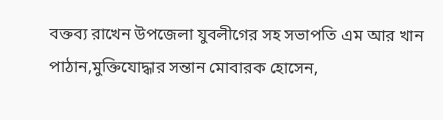বক্তব্য রাখেন উপজেলা যুবলীগের সহ সভাপতি এম আর খান পাঠান,মুক্তিযোদ্ধার সন্তান মোবারক হোসেন,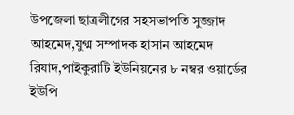উপজেলা ছাত্রলীগের সহসভাপতি সুজ্জাদ আহমেদ,যুগ্ম সম্পাদক হাসান আহমেদ রিযাদ,পাইকুরাটি ইউনিয়নের ৮ নম্বর ওয়ার্ডের ইউপি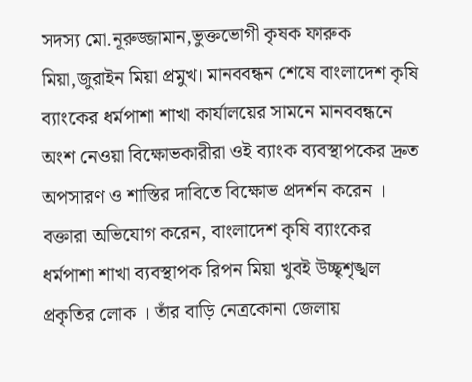সদস্য মো.নূরুজ্জামান,ভুক্তভোগী কৃষক ফারুক মিয়া,জুরাইন মিয়া প্রমুখ। মানববন্ধন শেষে বাংলাদেশ কৃষি ব্যাংকের ধর্মপাশা শাখা কার্যালয়ের সামনে মানববন্ধনে অংশ নেওয়া বিক্ষোভকারীরা ওই ব্যাংক ব্যবস্থাপকের দ্রুত অপসারণ ও শাস্তির দাবিতে বিক্ষোভ প্রদর্শন করেন । বক্তারা অভিযোগ করেন, বাংলাদেশ কৃষি ব্যাংকের ধর্মপাশা শাখা ব্যবস্থাপক রিপন মিয়া খুবই উচ্ছৃশৃঙ্খল প্রকৃতির লোক । তাঁর বাড়ি নেত্রকোনা জেলায়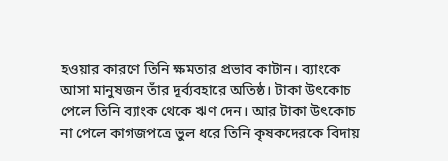হওয়ার কারণে তিনি ক্ষমতার প্রভাব কাটান। ব্যাংকে আসা মানুষজন তাঁর দূর্ব্যবহারে অতিষ্ঠ। টাকা উৎকোচ পেলে তিনি ব্যাংক থেকে ঋণ দেন। আর টাকা উৎকোচ না পেলে কাগজপত্রে ভুল ধরে তিনি কৃষকদেরকে বিদায়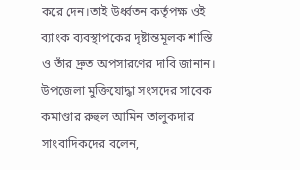করে দেন।তাই উর্ধ্বতন কর্তৃপক্ষ ওই ব্যাংক ব্যবস্থাপকের দৃষ্টান্তমূলক শাস্তি ও তাঁর দ্রুত অপসারণের দাবি জানান। উপজেলা মুক্তিযোদ্ধা সংসদের সাবেক কমাণ্ডার রুহুল আমিন তালুকদার সাংবাদিকদের বলেন,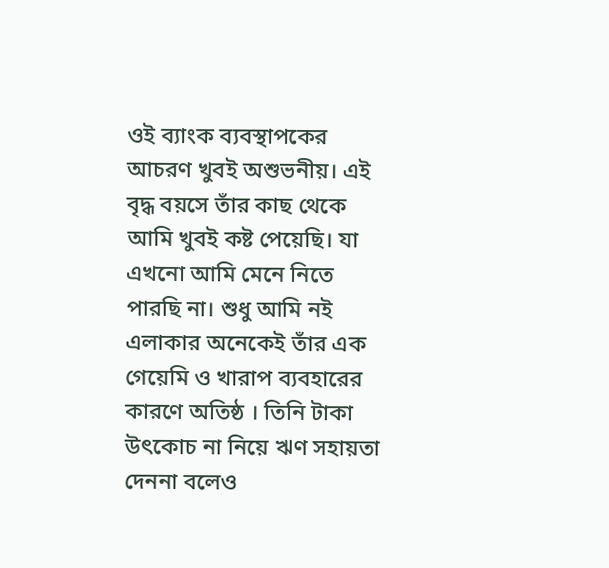ওই ব্যাংক ব্যবস্থাপকের আচরণ খুবই অশুভনীয়। এই বৃদ্ধ বয়সে তাঁর কাছ থেকে আমি খুবই কষ্ট পেয়েছি। যা এখনো আমি মেনে নিতে পারছি না। শুধু আমি নই এলাকার অনেকেই তাঁর এক গেয়েমি ও খারাপ ব্যবহারের কারণে অতিষ্ঠ । তিনি টাকা উৎকোচ না নিয়ে ঋণ সহায়তা দেননা বলেও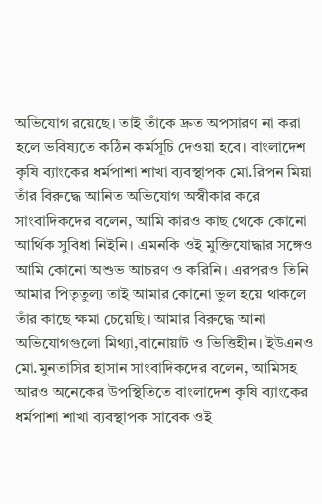অভিযোগ রয়েছে। তাই তাঁকে দ্রুত অপসারণ না করা হলে ভবিষ্যতে কঠিন কর্মসূচি দেওয়া হবে। বাংলাদেশ কৃষি ব্যাংকের ধর্মপাশা শাখা ব্যবস্থাপক মো.রিপন মিয়া তাঁর বিরুদ্ধে আনিত অভিযোগ অস্বীকার করে সাংবাদিকদের বলেন, আমি কারও কাছ থেকে কোনো আর্থিক সুবিধা নিইনি। এমনকি ওই মুক্তিযোদ্ধার সঙ্গেও আমি কোনো অশুভ আচরণ ও করিনি। এরপরও তিনি আমার পিতৃতুল্য তাই আমার কোনো ভুল হয়ে থাকলে তাঁর কাছে ক্ষমা চেয়েছি। আমার বিরুদ্ধে আনা অভিযোগগুলো মিথ্যা,বানোয়াট ও ভিত্তিহীন। ইউএনও মো.মুনতাসির হাসান সাংবাদিকদের বলেন, আমিসহ আরও অনেকের উপস্থিতিতে বাংলাদেশ কৃষি ব্যাংকের ধর্মপাশা শাখা ব্যবস্থাপক সাবেক ওই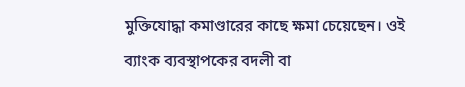মুক্তিযোদ্ধা কমাণ্ডারের কাছে ক্ষমা চেয়েছেন। ওই ব্যাংক ব্যবস্থাপকের বদলী বা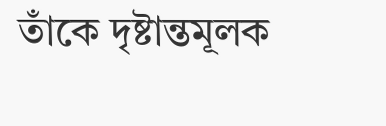তাঁকে দৃষ্টান্তমূলক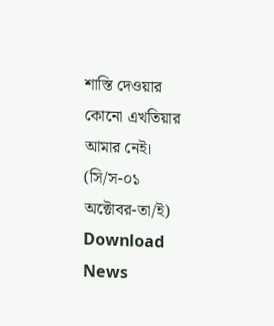শাস্তি দেওয়ার কোনো এখতিয়ার আমার নেই। (সি/স-০১ অক্টোবর-তা/ই) Download News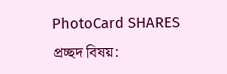PhotoCard SHARES প্রচ্ছদ বিষয়: